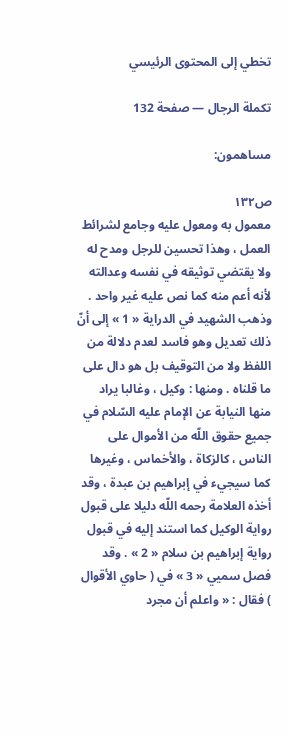تخطي إلى المحتوى الرئيسي

تكملة الرجال — صفحة 132

مساهمون:

ص١٣٢
معمول به ومعول عليه وجامع لشرائط العمل ، وهذا تحسين للرجل ومدح له ولا يقتضي توثيقه في نفسه وعدالته لأنه أعم منه كما نص عليه غير واحد . وذهب الشهيد في الدراية « 1 » إلى أنّ ذلك تعديل وهو فاسد لعدم دلالة من اللفظ ولا من التوقيف بل هو دال على ما قلناه . ومنها : وكيل ، وغالبا يراد منها النيابة عن الإمام عليه السّلام في جميع حقوق اللّه من الأموال على الناس ، كالزكاة ، والأخماس ، وغيرها كما سيجيء في إبراهيم بن عبدة ، وقد أخذه العلامة رحمه اللّه دليلا على قبول رواية الوكيل كما استند إليه في قبول رواية إبراهيم بن سلام « 2 » . وقد فصل سميي « 3 » في ( حاوي الأقوال ) فقال : « واعلم أن مجرد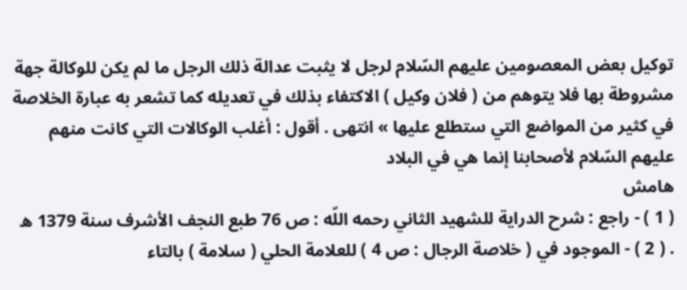توكيل بعض المعصومين عليهم السّلام لرجل لا يثبت عدالة ذلك الرجل ما لم يكن للوكالة جهة مشروطة بها فلا يتوهم من ( فلان وكيل ) الاكتفاء بذلك في تعديله كما تشعر به عبارة الخلاصة في كثير من المواضع التي ستطلع عليها » انتهى . أقول : أغلب الوكالات التي كانت منهم عليهم السّلام لأصحابنا إنما هي في البلاد
هامش
( 1 ) - راجع : شرح الدراية للشهيد الثاني رحمه اللّه : ص 76 طبع النجف الأشرف سنة 1379 ه . ( 2 ) - الموجود في ( خلاصة الرجال : ص 4 ) للعلامة الحلي ( سلامة ) بالتاء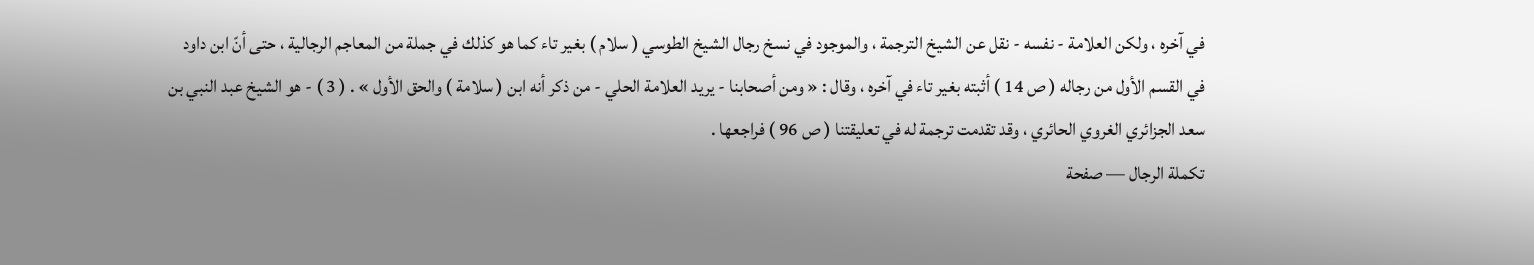في آخره ، ولكن العلامة - نفسه - نقل عن الشيخ الترجمة ، والموجود في نسخ رجال الشيخ الطوسي ( سلام ) بغير تاء كما هو كذلك في جملة من المعاجم الرجالية ، حتى أنّ ابن داود في القسم الأول من رجاله ( ص 14 ) أثبته بغير تاء في آخره ، وقال : « ومن أصحابنا - يريد العلامة الحلي - من ذكر أنه ابن ( سلامة ) والحق الأول » . ( 3 ) - هو الشيخ عبد النبي بن سعد الجزائري الغروي الحائري ، وقد تقدمت ترجمة له في تعليقتنا ( ص 96 ) فراجعها .
تكملة الرجال — صفحة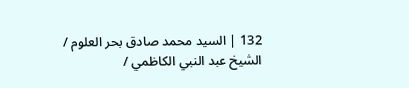132 | السيد محمد صادق بحر العلوم / الشيخ عبد النبي الكاظمي /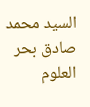السيد محمد صادق بحر العلوم